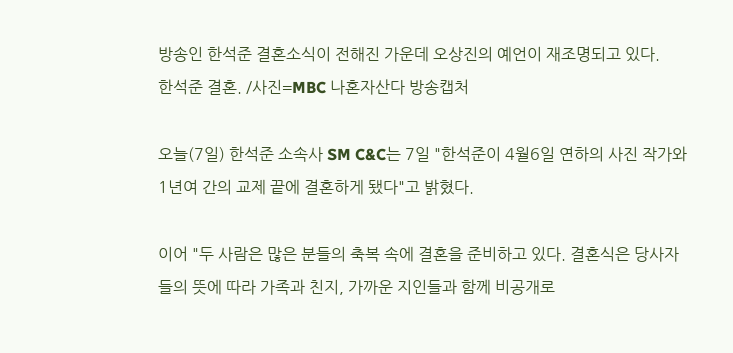방송인 한석준 결혼소식이 전해진 가운데 오상진의 예언이 재조명되고 있다.
한석준 결혼. /사진=MBC 나혼자산다 방송캡처

오늘(7일) 한석준 소속사 SM C&C는 7일 "한석준이 4월6일 연하의 사진 작가와 1년여 간의 교제 끝에 결혼하게 됐다"고 밝혔다.

이어 "두 사람은 많은 분들의 축복 속에 결혼을 준비하고 있다. 결혼식은 당사자들의 뜻에 따라 가족과 친지, 가까운 지인들과 함께 비공개로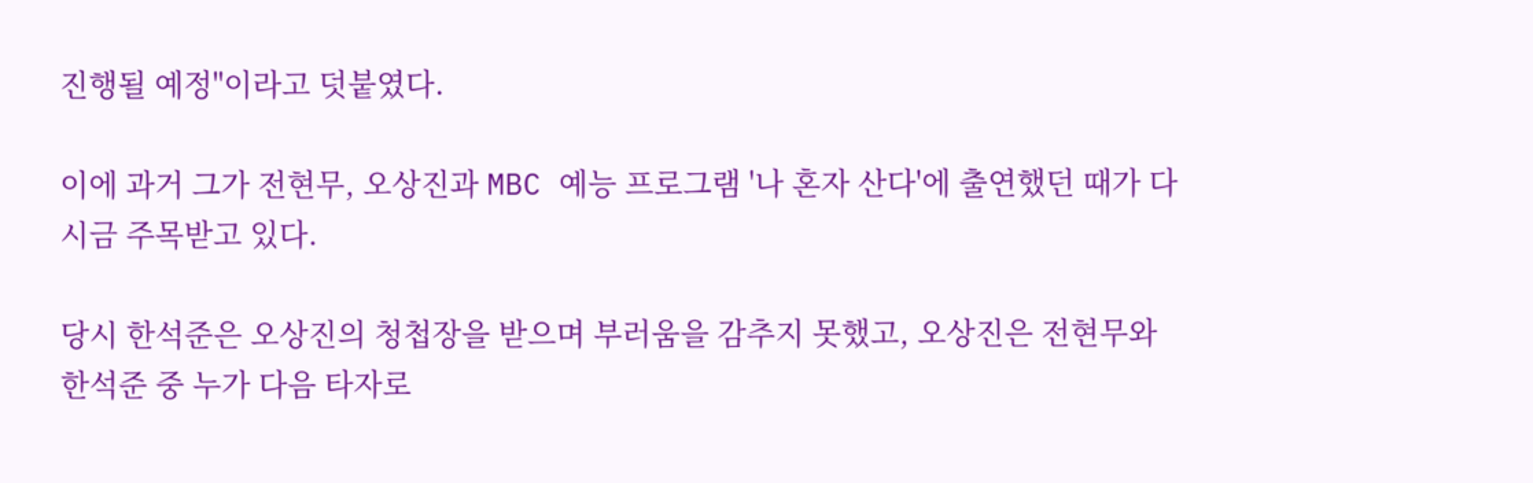진행될 예정"이라고 덧붙였다.

이에 과거 그가 전현무, 오상진과 MBC 예능 프로그램 '나 혼자 산다'에 출연했던 때가 다시금 주목받고 있다.

당시 한석준은 오상진의 청첩장을 받으며 부러움을 감추지 못했고, 오상진은 전현무와 한석준 중 누가 다음 타자로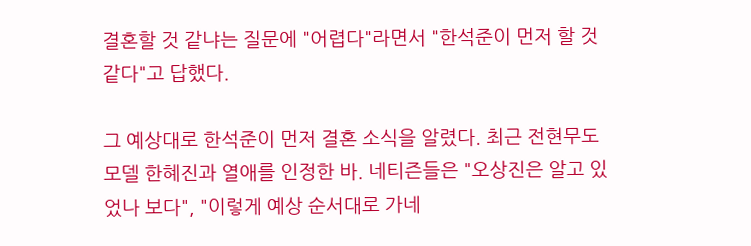결혼할 것 같냐는 질문에 "어렵다"라면서 "한석준이 먼저 할 것 같다"고 답했다.

그 예상대로 한석준이 먼저 결혼 소식을 알렸다. 최근 전현무도 모델 한혜진과 열애를 인정한 바. 네티즌들은 "오상진은 알고 있었나 보다", "이렇게 예상 순서대로 가네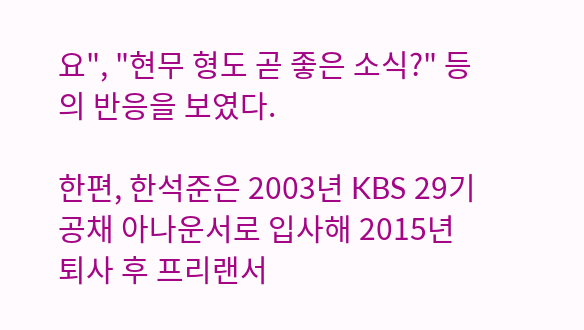요", "현무 형도 곧 좋은 소식?" 등의 반응을 보였다.

한편, 한석준은 2003년 KBS 29기 공채 아나운서로 입사해 2015년 퇴사 후 프리랜서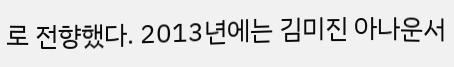로 전향했다. 2013년에는 김미진 아나운서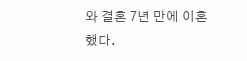와 결혼 7년 만에 이혼했다.